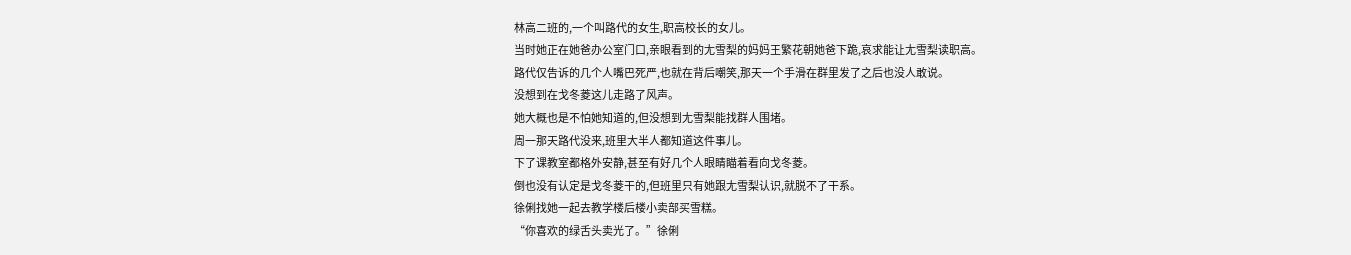林高二班的,一个叫路代的女生,职高校长的女儿。
当时她正在她爸办公室门口,亲眼看到的尢雪梨的妈妈王繁花朝她爸下跪,哀求能让尢雪梨读职高。
路代仅告诉的几个人嘴巴死严,也就在背后嘲笑,那天一个手滑在群里发了之后也没人敢说。
没想到在戈冬菱这儿走路了风声。
她大概也是不怕她知道的,但没想到尢雪梨能找群人围堵。
周一那天路代没来,班里大半人都知道这件事儿。
下了课教室都格外安静,甚至有好几个人眼睛瞄着看向戈冬菱。
倒也没有认定是戈冬菱干的,但班里只有她跟尢雪梨认识,就脱不了干系。
徐俐找她一起去教学楼后楼小卖部买雪糕。
“你喜欢的绿舌头卖光了。”徐俐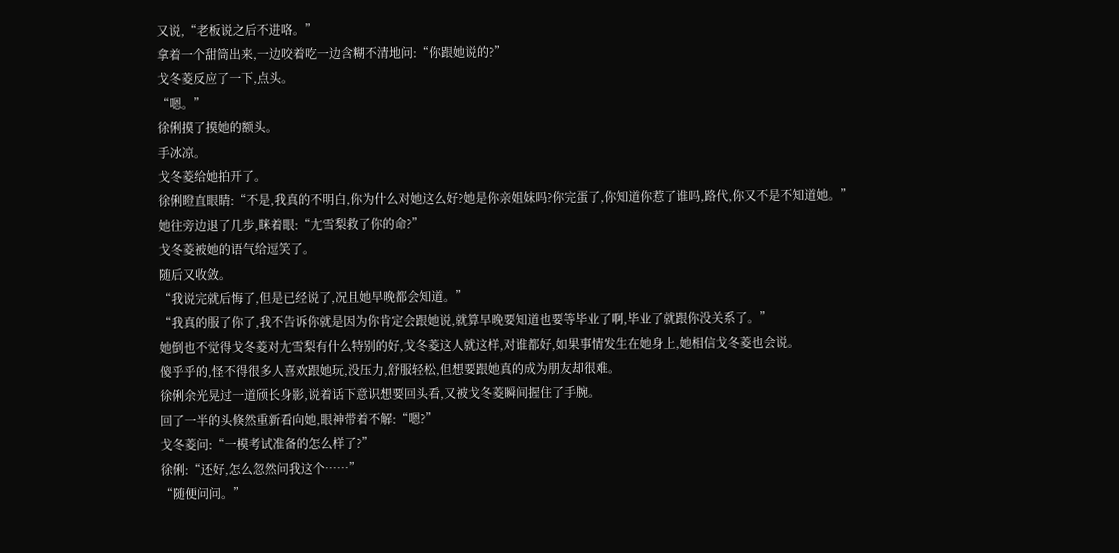又说,“老板说之后不进咯。”
拿着一个甜筒出来,一边咬着吃一边含糊不清地问:“你跟她说的?”
戈冬菱反应了一下,点头。
“嗯。”
徐俐摸了摸她的额头。
手冰凉。
戈冬菱给她拍开了。
徐俐瞪直眼睛:“不是,我真的不明白,你为什么对她这么好?她是你亲姐妹吗?你完蛋了,你知道你惹了谁吗,路代,你又不是不知道她。”
她往旁边退了几步,眯着眼:“尢雪梨救了你的命?”
戈冬菱被她的语气给逗笑了。
随后又收敛。
“我说完就后悔了,但是已经说了,况且她早晚都会知道。”
“我真的服了你了,我不告诉你就是因为你肯定会跟她说,就算早晚要知道也要等毕业了啊,毕业了就跟你没关系了。”
她倒也不觉得戈冬菱对尢雪梨有什么特别的好,戈冬菱这人就这样,对谁都好,如果事情发生在她身上,她相信戈冬菱也会说。
傻乎乎的,怪不得很多人喜欢跟她玩,没压力,舒服轻松,但想要跟她真的成为朋友却很难。
徐俐余光晃过一道颀长身影,说着话下意识想要回头看,又被戈冬菱瞬间握住了手腕。
回了一半的头倏然重新看向她,眼神带着不解:“嗯?”
戈冬菱问:“一模考试准备的怎么样了?”
徐俐:“还好,怎么忽然问我这个……”
“随便问问。”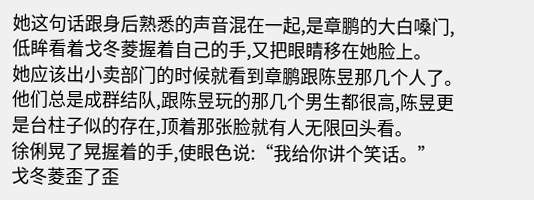她这句话跟身后熟悉的声音混在一起,是章鹏的大白嗓门,低眸看着戈冬菱握着自己的手,又把眼睛移在她脸上。
她应该出小卖部门的时候就看到章鹏跟陈昱那几个人了。
他们总是成群结队,跟陈昱玩的那几个男生都很高,陈昱更是台柱子似的存在,顶着那张脸就有人无限回头看。
徐俐晃了晃握着的手,使眼色说:“我给你讲个笑话。”
戈冬菱歪了歪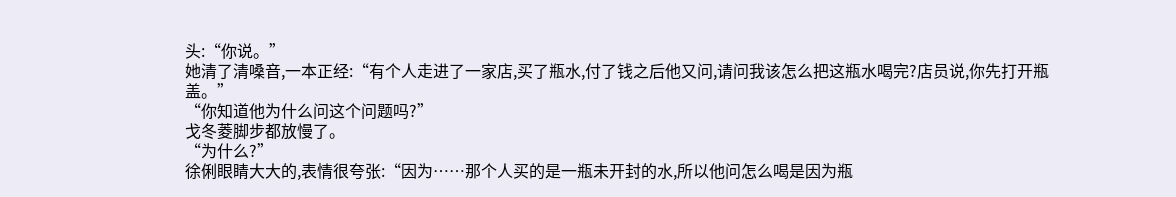头:“你说。”
她清了清嗓音,一本正经:“有个人走进了一家店,买了瓶水,付了钱之后他又问,请问我该怎么把这瓶水喝完?店员说,你先打开瓶盖。”
“你知道他为什么问这个问题吗?”
戈冬菱脚步都放慢了。
“为什么?”
徐俐眼睛大大的,表情很夸张:“因为……那个人买的是一瓶未开封的水,所以他问怎么喝是因为瓶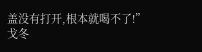盖没有打开,根本就喝不了!”
戈冬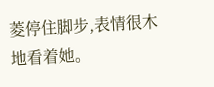菱停住脚步,表情很木地看着她。